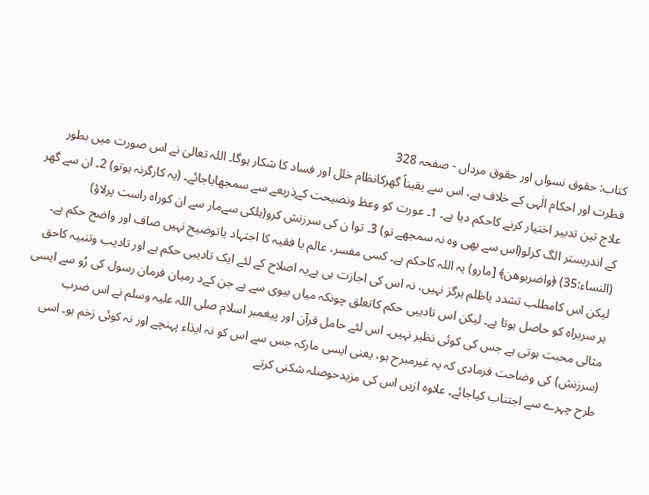کتاب: حقوق نسواں اور حقوق مرداں - صفحہ 328
فطرت اور احکام الٰہی کے خلاف ہے، اس سے یقیناً گھرکانظام خلل اور فساد کا شکار ہوگا۔ اللہ تعالیٰ نے اس صورت میں بطور علاج تین تدبیر اختیار کرنے کاحکم دیا ہے۔ 1۔ عورت کو وعظ ونصیحت کےذریعے سے سمجھایاجائے۔ (یہ کارگرنہ ہوتو) 2۔ ان سے گھر کے اندربستر الگ کرلو(اس سے بھی وہ نہ سمجھے تو) 3۔ توا ن کی سرزنش کرو(ہلکی سےمار سے ان کوراہ راست پرلاؤ) (النساء:35) ﴿واضربوھن﴾ [مارو) یہ اللہ کاحکم ہے۔ کسی مفسر، عالم یا فقیہ کا اجتہاد یاتوضیح نہیں صاف اور واضح حکم ہے۔ لیکن اس کامطلب تشدد یاظلم ہرگز نہیں، نہ اس کی اجازت ہی ہےیہ اصلاح کے لئے ایک تادیبی حکم ہے اور تادیب وتنبیہ کاحق ہر سربراہ کو حاصل ہوتا ہے۔ لیکن اس تادیبی حکم کاتعلق چونکہ میاں بیوی سے ہے جن کےد رمیان فرمان رسول کی رُو سے ایسی مثالی محبت ہوتی ہے جس کی کوئی نظیر نہیں۔ اس لئے حامل قرآن اور پیغمبر اسلام صلی اللہ علیہ وسلم نے اس ضرب (سرزنش) کی وضاحت فرمادی کہ یہ غیرمبرح ہو، یعنی ایسی مارکہ جس سے اس کو نہ ایذاء پہنچے اور نہ کوئی زخم ہو۔ اسی طرح چہرے سے اجتناب کیاجائے۔ علاوہ ازیں اس کی مزیدحوصلہ شکنی کرتے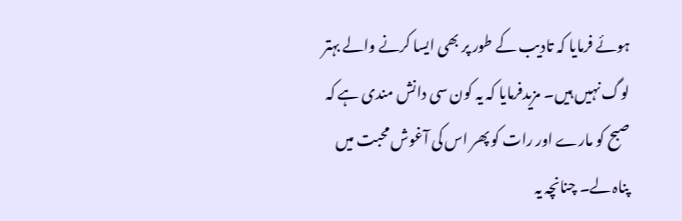ہوئے فرمایا کہ تادیب کے طور پر بھی ایسا کرنے والے بہتر لوگ نہیں ہیں۔ مزیدفرمایا کہ یہ کون سی دانش مندی ہے کہ صبح کو مارے اور رات کو پھر اس کی آغوش محبت میں پناہ لے۔ چنانچہ یہ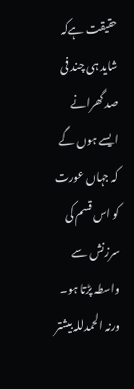حقیقت ہےکہ شاید ہی چند فی صد گھرانے ایسے ہوں گے کہ جہاں عورت کو اس قسم کی سرزنش سے واسطہ پڑتا ہو۔ ورنہ الحمدللہ بیشتر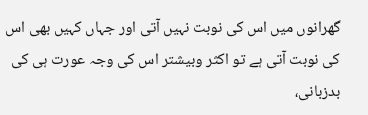گھرانوں میں اس کی نوبت نہیں آتی اور جہاں کہیں بھی اس کی نوبت آتی ہے تو اکثر وبیشتر اس کی وجہ عورت ہی کی بدزبانی،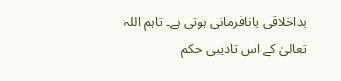بداخلاقی یانافرمانی ہوتی ہے۔ تاہم اللہ تعالیٰ کے اس تادیبی حکم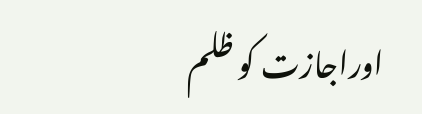اوراجازت کو ظلم